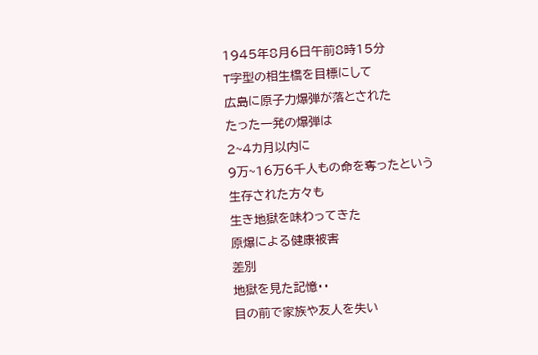1945年8月6日午前8時15分
T字型の相生橋を目標にして
広島に原子力爆弾が落とされた
たった一発の爆弾は
2~4カ月以内に
9万~16万6千人もの命を奪ったという
生存された方々も
生き地獄を味わってきた
原爆による健康被害
差別
地獄を見た記憶・・
目の前で家族や友人を失い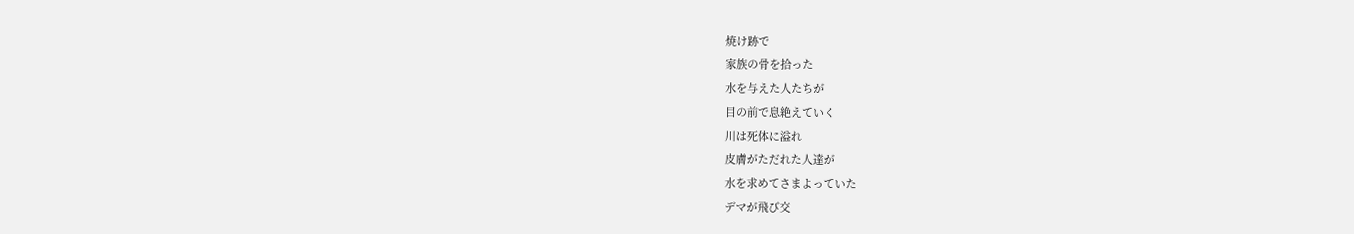焼け跡で
家族の骨を拾った
水を与えた人たちが
目の前で息絶えていく
川は死体に溢れ
皮膚がただれた人達が
水を求めてさまよっていた
デマが飛び交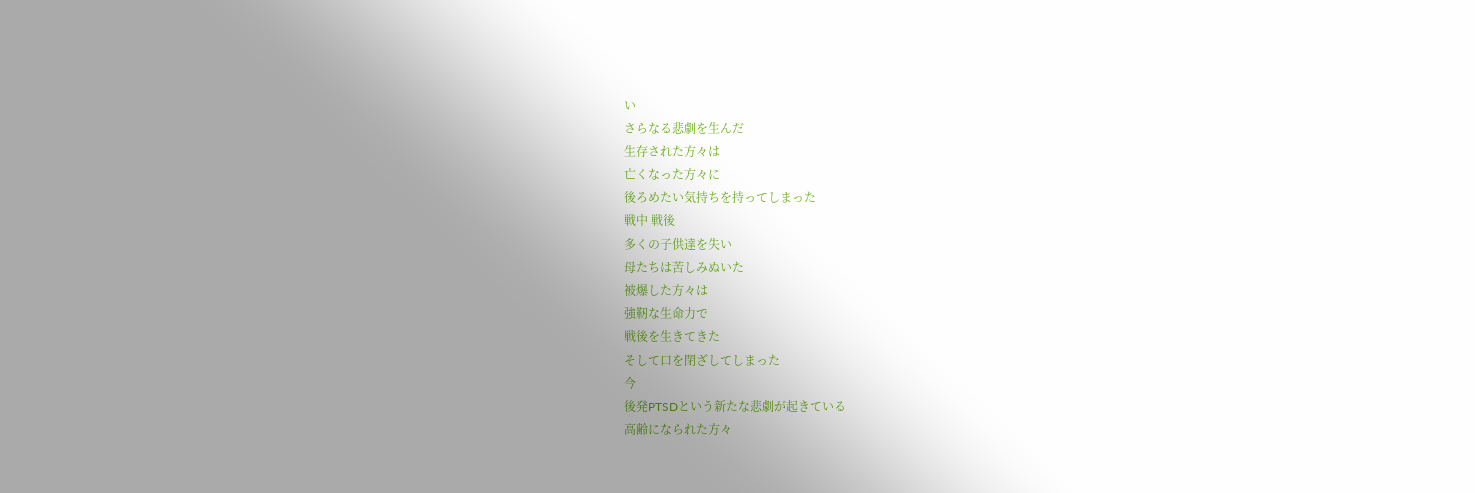い
さらなる悲劇を生んだ
生存された方々は
亡くなった方々に
後ろめたい気持ちを持ってしまった
戦中 戦後
多くの子供達を失い
母たちは苦しみぬいた
被爆した方々は
強靭な生命力で
戦後を生きてきた
そして口を閉ざしてしまった
今
後発PTSDという新たな悲劇が起きている
高齢になられた方々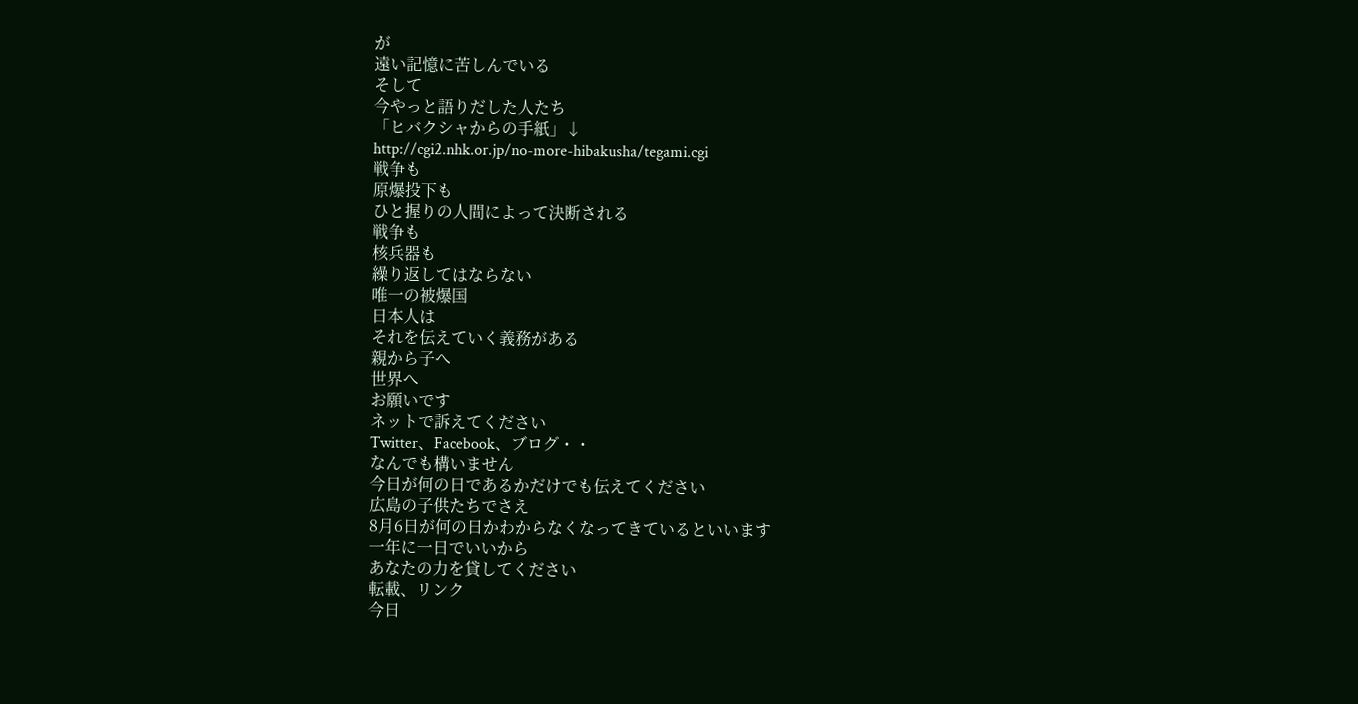が
遠い記憶に苦しんでいる
そして
今やっと語りだした人たち
「ヒバクシャからの手紙」↓
http://cgi2.nhk.or.jp/no-more-hibakusha/tegami.cgi
戦争も
原爆投下も
ひと握りの人間によって決断される
戦争も
核兵器も
繰り返してはならない
唯一の被爆国
日本人は
それを伝えていく義務がある
親から子へ
世界へ
お願いです
ネットで訴えてください
Twitter、Facebook、ブログ・・
なんでも構いません
今日が何の日であるかだけでも伝えてください
広島の子供たちでさえ
8月6日が何の日かわからなくなってきているといいます
一年に一日でいいから
あなたの力を貸してください
転載、リンク
今日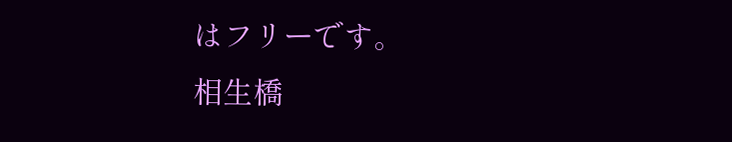はフリーです。
相生橋